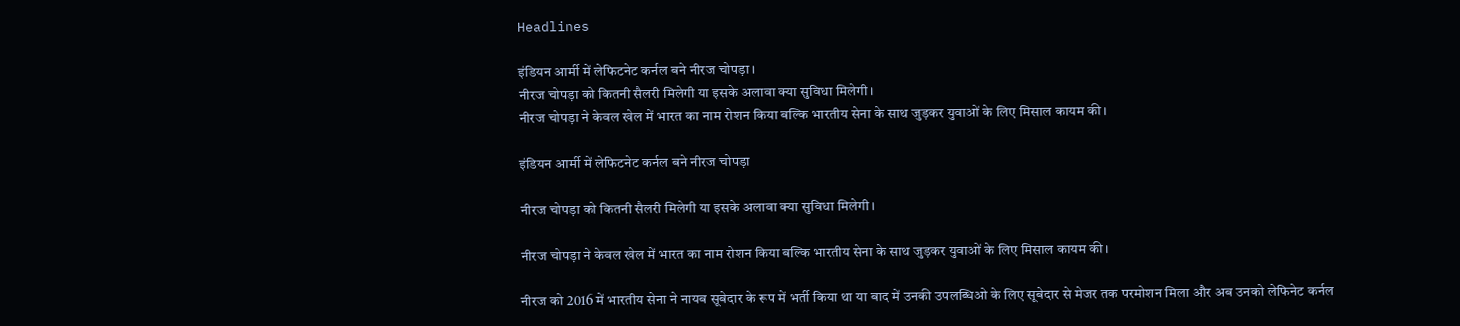Headlines

इंडियन आर्मी में लेफिटनेट कर्नल बने नीरज चोपड़ा।
नीरज चोपड़ा को कितनी सैलरी मिलेगी या इसके अलावा क्या सुविधा मिलेगी।
नीरज चोपड़ा ने केवल खेल में भारत का नाम रोशन किया बल्कि भारतीय सेना के साथ जुड़कर युवाओं के लिए मिसाल कायम की।

इंडियन आर्मी में लेफिटनेट कर्नल बने नीरज चोपड़ा

नीरज चोपड़ा को कितनी सैलरी मिलेगी या इसके अलावा क्या सुविधा मिलेगी।

नीरज चोपड़ा ने केवल खेल में भारत का नाम रोशन किया बल्कि भारतीय सेना के साथ जुड़कर युवाओं के लिए मिसाल कायम की।

नीरज को 2016 में भारतीय सेना ने नायब सूबेदार के रूप में भर्ती किया था या बाद में उनकी उपलब्धिओ के लिए सूबेदार से मेजर तक परमोशन मिला और अब उनको लेफिनेट कर्नल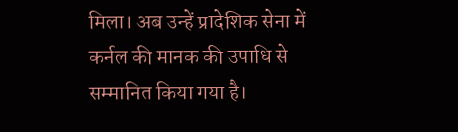मिला। अब उन्हें प्रादेशिक सेना में कर्नल की मानक की उपाधि से सम्मानित किया गया है।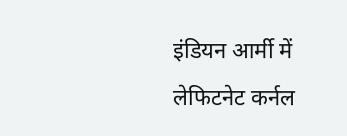इंडियन आर्मी में लेफिटनेट कर्नल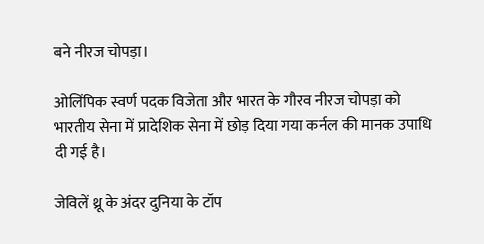बने नीरज चोपड़ा।

ओलिंपिक स्वर्ण पदक विजेता और भारत के गौरव नीरज चोपड़ा को भारतीय सेना में प्रादेशिक सेना में छोड़ दिया गया कर्नल की मानक उपाधि दी गई है।

जेविलें थ्रू के अंदर दुनिया के टॉप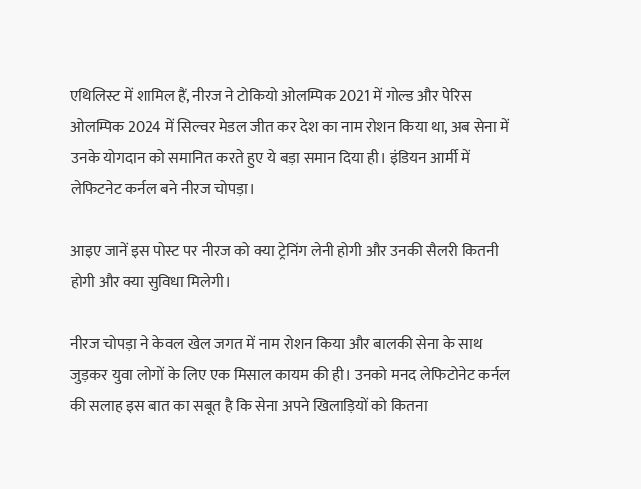एथिलिस्ट में शामिल हैं, नीरज ने टोकियो ओलम्पिक 2021 में गोल्ड और पेरिस ओलम्पिक 2024 में सिल्वर मेडल जीत कर देश का नाम रोशन किया था, अब सेना में उनके योगदान को समानित करते हुए ये बड़ा समान दिया ही। इंडियन आर्मी में लेफिटनेट कर्नल बने नीरज चोपड़ा।

आइए जानें इस पोस्ट पर नीरज को क्या ट्रेनिंग लेनी होगी और उनकी सैलरी कितनी होगी और क्या सुविधा मिलेगी।

नीरज चोपड़ा ने केवल खेल जगत में नाम रोशन किया और बालकी सेना के साथ जुड़कर युवा लोगों के लिए एक मिसाल कायम की ही। उनको मनद लेफिटोनेट कर्नल की सलाह इस बात का सबूत है कि सेना अपने खिलाड़ियों को कितना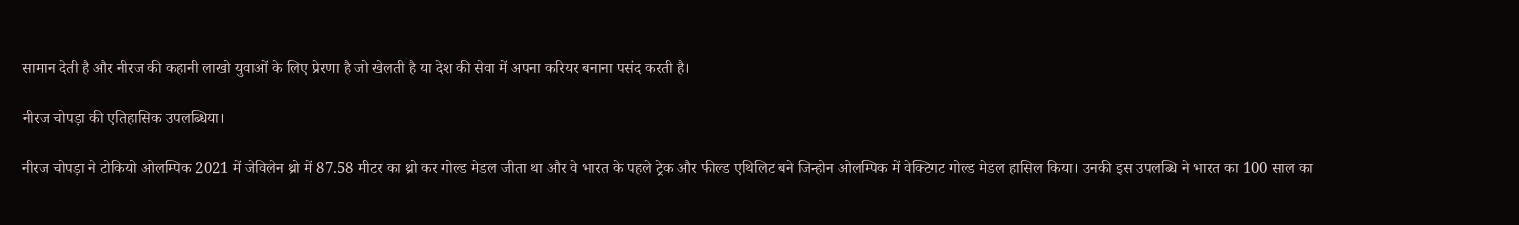सामान देती है और नीरज की कहानी लाखो युवाओं के लिए प्रेरणा है जो खेलती है या देश की सेवा में अपना करियर बनाना पसंद करती है।

नीरज चोपड़ा की एतिहासिक उपलब्धिया।

नीरज चोपड़ा ने टोकियो ओलम्पिक 2021 में जेविलेन थ्रो में 87.58 मीटर का थ्रो कर गोल्ड मेडल जीता था और वे भारत के पहले ट्रेक और फील्ड एथिलिट बने जिन्होन ओलम्पिक में वेक्टिगट गोल्ड मेडल हासिल किया। उनकी इस उपलब्धि ने भारत का 100 साल का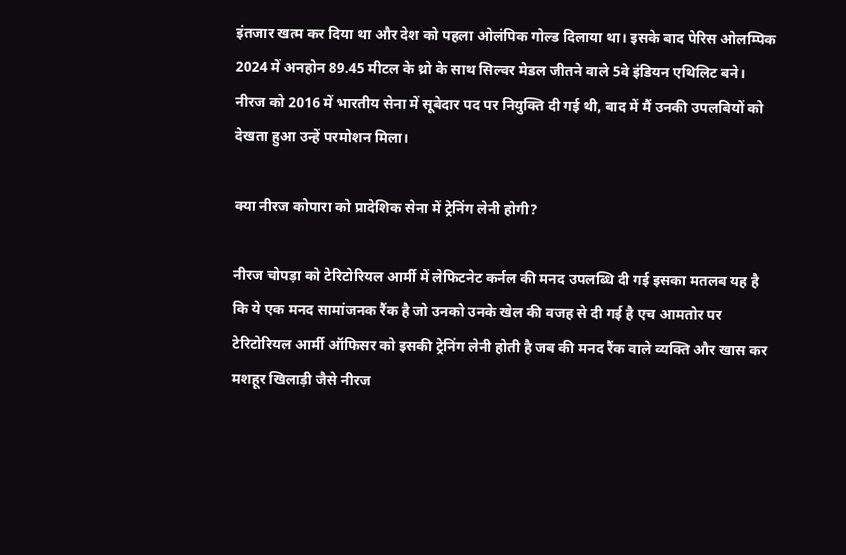इंतजार खत्म कर दिया था और देश को पहला ओलंपिक गोल्ड दिलाया था। इसके बाद पेरिस ओलम्पिक 2024 में अनहोन 89.45 मीटल के थ्रो के साथ सिल्वर मेडल जीतने वाले 5वे इंडियन एथिलिट बने। नीरज को 2016 में भारतीय सेना में सूबेदार पद पर नियुक्ति दी गई थी, बाद में मैं उनकी उपलबियों को देखता हुआ उन्हें परमोशन मिला।

क्या नीरज कोपारा को प्रादेशिक सेना में ट्रेनिंग लेनी होगी?

नीरज चोपड़ा को टेरिटोरियल आर्मी में लेफिटनेट कर्नल की मनद उपलब्धि दी गई इसका मतलब यह है कि ये एक मनद सामांजनक रैंक है जो उनको उनके खेल की वजह से दी गई है एच आमतोर पर टेरिटोरियल आर्मी ऑफिसर को इसकी ट्रेनिंग लेनी होती है जब की मनद रैंक वाले व्यक्ति और खास कर मशहूर खिलाड़ी जैसे नीरज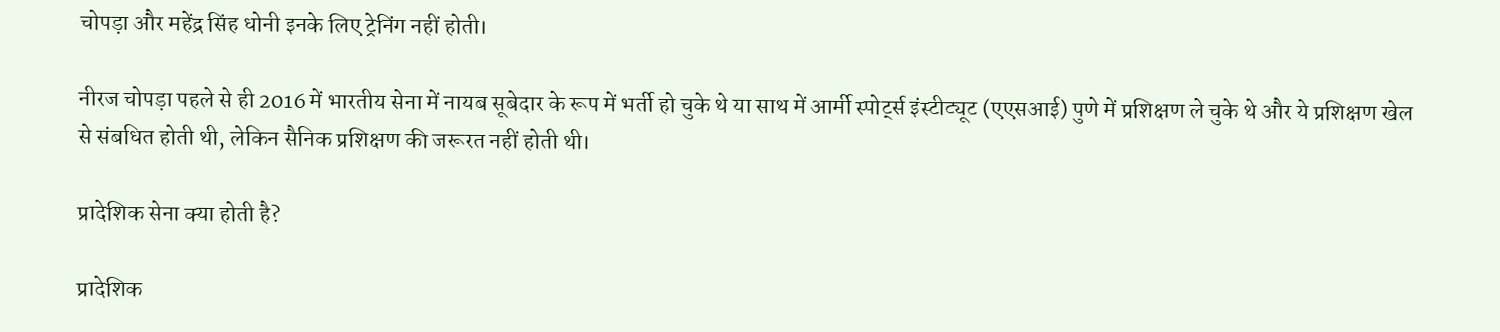चोपड़ा और महेंद्र सिंह धोनी इनके लिए ट्रेनिंग नहीं होती।

नीरज चोपड़ा पहले से ही 2016 में भारतीय सेना में नायब सूबेदार के रूप में भर्ती हो चुके थे या साथ में आर्मी स्पोर्ट्स इंस्टीट्यूट (एएसआई) पुणे में प्रशिक्षण ले चुके थे और ये प्रशिक्षण खेल से संबधित होती थी, लेकिन सैनिक प्रशिक्षण की जरूरत नहीं होती थी।

प्रादेशिक सेना क्या होती है?

प्रादेशिक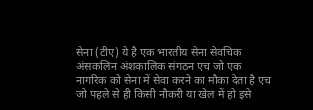सेना (टीए) ये है एक भारतीय सेना सेवचिक अंसकलिन अंशकालिक संगठन एच जो एक नागरिक को सेना में सेवा करने का मौका देता है एच जो पहले से ही किसी नौकरी या खेल में हो इसे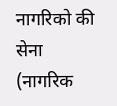नागरिको की सेना (नागरिक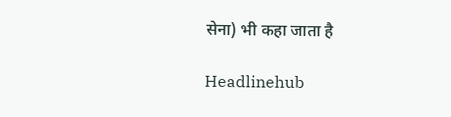सेना) भी कहा जाता है

Headlinehub